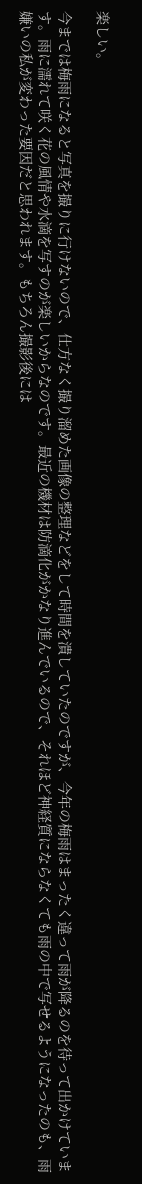楽しい。

今までは梅雨になると写真を撮りに行けないので、仕方なく撮り溜めた画像の整理などをして時間を潰していたのですが、今年の梅雨はまったく違って雨が降るのを待って出かけています。雨に濡れて咲く花の風情や水滴を写すのが楽しいからなのです。最近の機材は防滴化がかなり進んでいるので、それほど神経質にならなくても雨の中で写せるようになったのも、雨嫌いの私が変わった要因だと思われます。もちろん撮影後には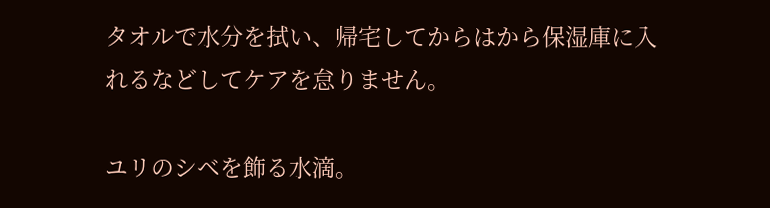タオルで水分を拭い、帰宅してからはから保湿庫に入れるなどしてケアを怠りません。

ユリのシベを飾る水滴。